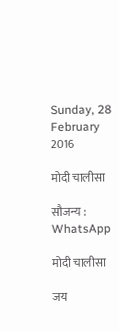Sunday, 28 February 2016

मोदी चालीसा

सौजन्य : WhatsApp

मोदी चालीसा

जय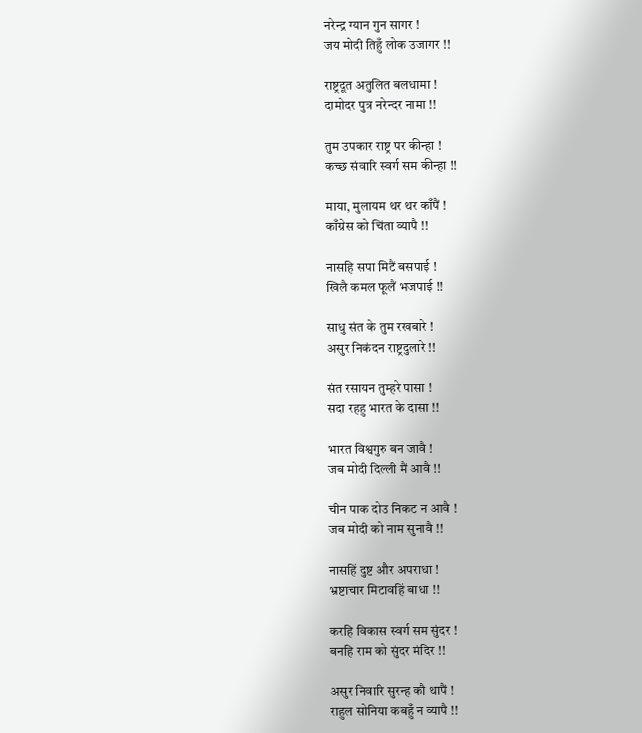नरेन्द्र ग्यान गुन सागर !
जय मोदी तिहुँ लोक उजागर !!

राष्ट्रदूत अतुलित बलधामा !
दामोदर पुत्र नरेन्दर नामा !!

तुम उपकार राष्ट्र पर कीन्हा !
कच्छ संवारि स्वर्ग सम कीन्हा !!

माया, मुलायम थर थर काँपैं !
काँग्रेस को चिंता व्यापै !!

नासहि सपा मिटैं बसपाई !
खिलै कमल फूलैं भजपाई !!

साधु संत के तुम रखबारे !
असुर निकंदन राष्ट्रदुलारे !!

संत रसायन तुम्हरे पासा !
सदा रहहु भारत के दासा !!

भारत विश्वगुरु बन जावै !
जब मोदी दिल्ली मैं आवै !!

चीन पाक दोउ निकट न आवै !
जब मोदी को नाम सुनावै !!

नासहिं दुष्ट और अपराधा !
भ्रष्टाचार मिटावहिं बाधा !!

करहि विकास स्वर्ग सम सुंदर !
बनहि राम को सुंदर मंदिर !!

असुर निवारि सुरन्ह कौ थापैं !
राहुल सोनिया कबहुँ न व्यापै !!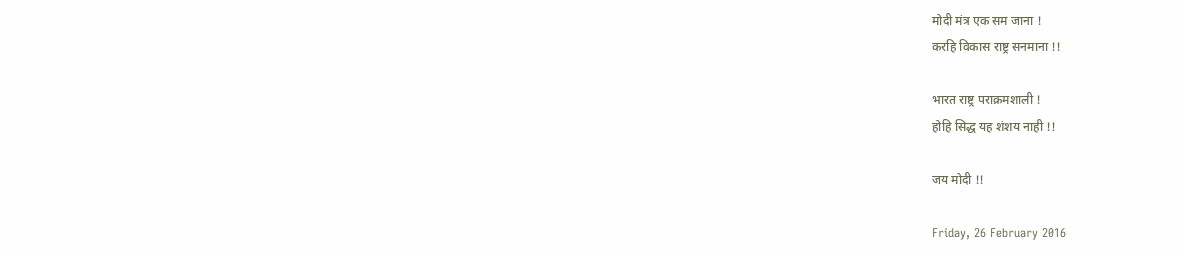मोदी मंत्र एक सम जाना !
करहि विकास राष्ट्र सनमाना !!

भारत राष्ट्र पराक्रमशाली !
होहि सिद्ध यह शंशय नाही !!

जय मोदी !!

Friday, 26 February 2016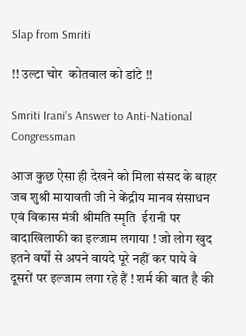Slap from Smriti

!! उल्टा चोर  कोतवाल को डांटे !!

Smriti Irani's Answer to Anti-National Congressman

आज कुछ ऐसा ही देखने को मिला संसद के बाहर जब शुश्री मायावती जी ने केंद्रीय मानव संसाधन एवं विकास मंत्री श्रीमति स्मृति  ईरानी पर  वादाखिलाफी का इल्जाम लगाया ! जो लोग खुद इतने वर्षों से अपने वायदे पूरे नहीं कर पाये वे दूसरों पर इल्जाम लगा रहे हैं ! शर्म की बात है की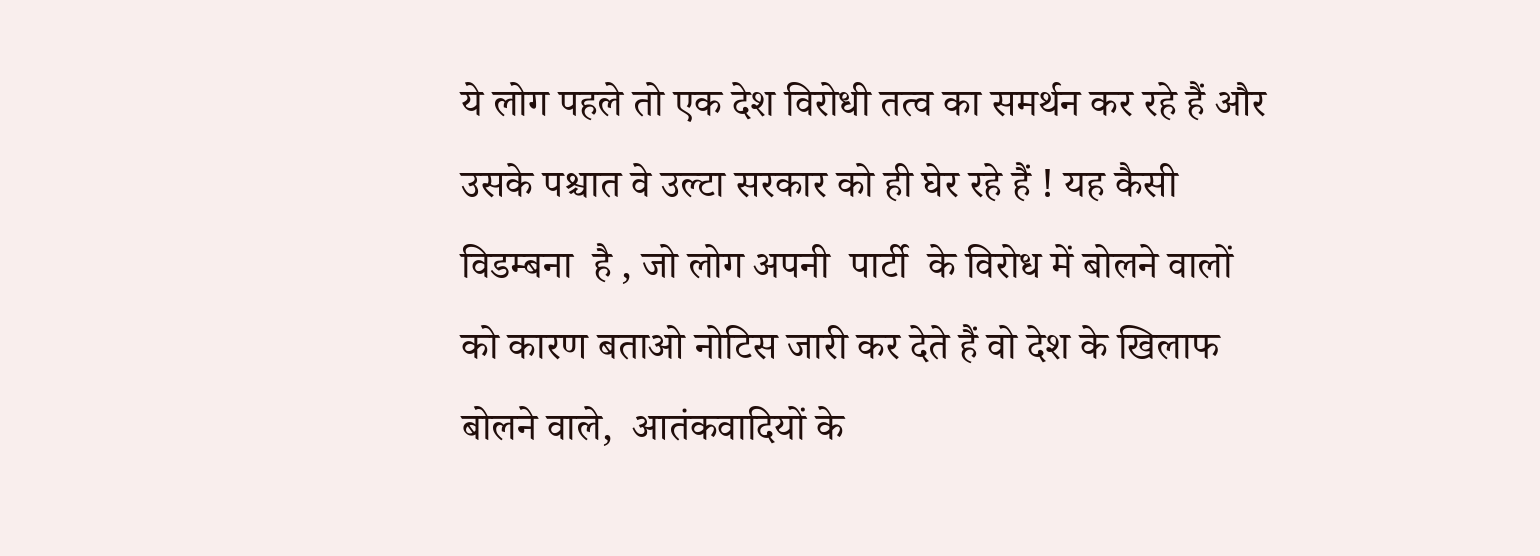ये लोग पहले तो एक देश विरोधी तत्व का समर्थन कर रहे हैं और उसके पश्चात वे उल्टा सरकार को ही घेर रहे हैं ! यह कैसी विडम्बना  है , जो लोग अपनी  पार्टी  के विरोध में बोलने वालों को कारण बताओ नोटिस जारी कर देते हैं वो देश के खिलाफ बोलने वाले,  आतंकवादियों के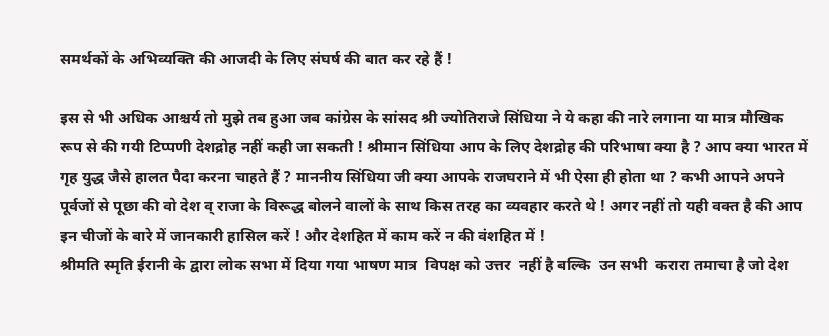समर्थकों के अभिव्यक्ति की आजदी के लिए संघर्ष की बात कर रहे हैं !

इस से भी अधिक आश्चर्य तो मुझे तब हुआ जब कांग्रेस के सांसद श्री ज्योतिराजे सिंधिया ने ये कहा की नारे लगाना या मात्र मौखिक रूप से की गयी टिप्पणी देशद्रोह नहीं कही जा सकती ! श्रीमान सिंधिया आप के लिए देशद्रोह की परिभाषा क्या है ? आप क्या भारत में गृह युद्ध जैसे हालत पैदा करना चाहते हैं ? माननीय सिंधिया जी क्या आपके राजघराने में भी ऐसा ही होता था ? कभी आपने अपने पूर्वजों से पूछा की वो देश व् राजा के विरूद्ध बोलने वालों के साथ किस तरह का व्यवहार करते थे ! अगर नहीं तो यही वक्त है की आप इन चीजों के बारे में जानकारी हासिल करें ! और देशहित में काम करें न की वंशहित में !
श्रीमति स्मृति ईरानी के द्वारा लोक सभा में दिया गया भाषण मात्र  विपक्ष को उत्तर  नहीं है बल्कि  उन सभी  करारा तमाचा है जो देश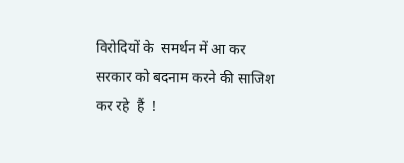विरोदियों के  समर्थन में आ कर सरकार को बदनाम करने की साजिश कर रहे  हैं  !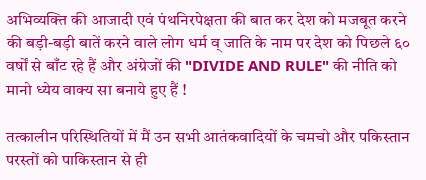अभिव्यक्ति की आजादी एवं पंथनिरपेक्षता की बात कर देश को मजबूत करने की बड़ी-बड़ी बातें करने वाले लोग धर्म व् जाति के नाम पर देश को पिछले ६० वर्षों से बाँट रहे हैं और अंग्रेजों की "DIVIDE AND RULE" की नीति को मानो ध्येय वाक्य सा बनाये हुए हैं !

तत्कालीन परिस्थितियों में मैं उन सभी आतंकवादियों के चमचो और पकिस्तान परस्तों को पाकिस्तान से ही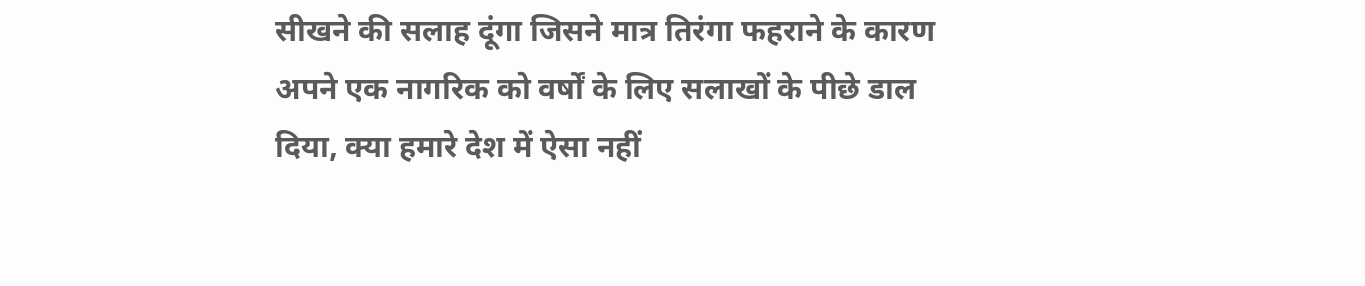सीखने की सलाह दूंगा जिसने मात्र तिरंगा फहराने के कारण अपने एक नागरिक को वर्षों के लिए सलाखों के पीछे डाल दिया, क्या हमारे देश में ऐसा नहीं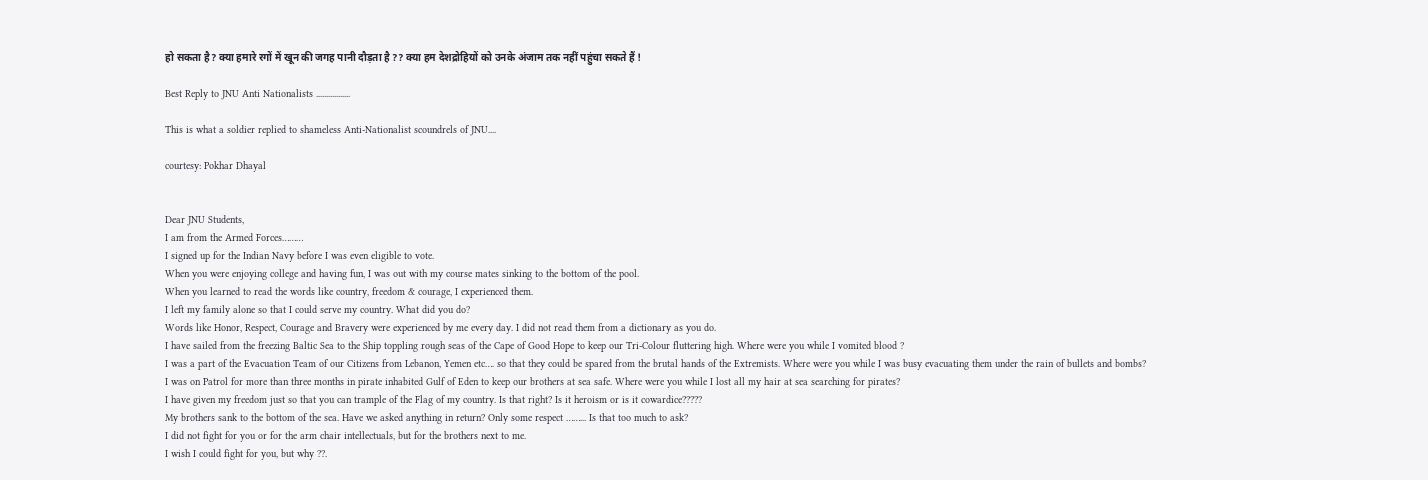हो सकता है? क्या हमारे रगों में खून की जगह पानी दौड़ता है ?? क्या हम देशद्रोहियों को उनके अंजाम तक नहीं पहुंचा सकते हैं !

Best Reply to JNU Anti Nationalists .................

This is what a soldier replied to shameless Anti-Nationalist scoundrels of JNU....

courtesy: Pokhar Dhayal


Dear JNU Students,
I am from the Armed Forces………
I signed up for the Indian Navy before I was even eligible to vote.
When you were enjoying college and having fun, I was out with my course mates sinking to the bottom of the pool.
When you learned to read the words like country, freedom & courage, I experienced them.
I left my family alone so that I could serve my country. What did you do?
Words like Honor, Respect, Courage and Bravery were experienced by me every day. I did not read them from a dictionary as you do.
I have sailed from the freezing Baltic Sea to the Ship toppling rough seas of the Cape of Good Hope to keep our Tri-Colour fluttering high. Where were you while I vomited blood ?
I was a part of the Evacuation Team of our Citizens from Lebanon, Yemen etc…. so that they could be spared from the brutal hands of the Extremists. Where were you while I was busy evacuating them under the rain of bullets and bombs?
I was on Patrol for more than three months in pirate inhabited Gulf of Eden to keep our brothers at sea safe. Where were you while I lost all my hair at sea searching for pirates?
I have given my freedom just so that you can trample of the Flag of my country. Is that right? Is it heroism or is it cowardice?????
My brothers sank to the bottom of the sea. Have we asked anything in return? Only some respect ……... Is that too much to ask?
I did not fight for you or for the arm chair intellectuals, but for the brothers next to me.
I wish I could fight for you, but why ??.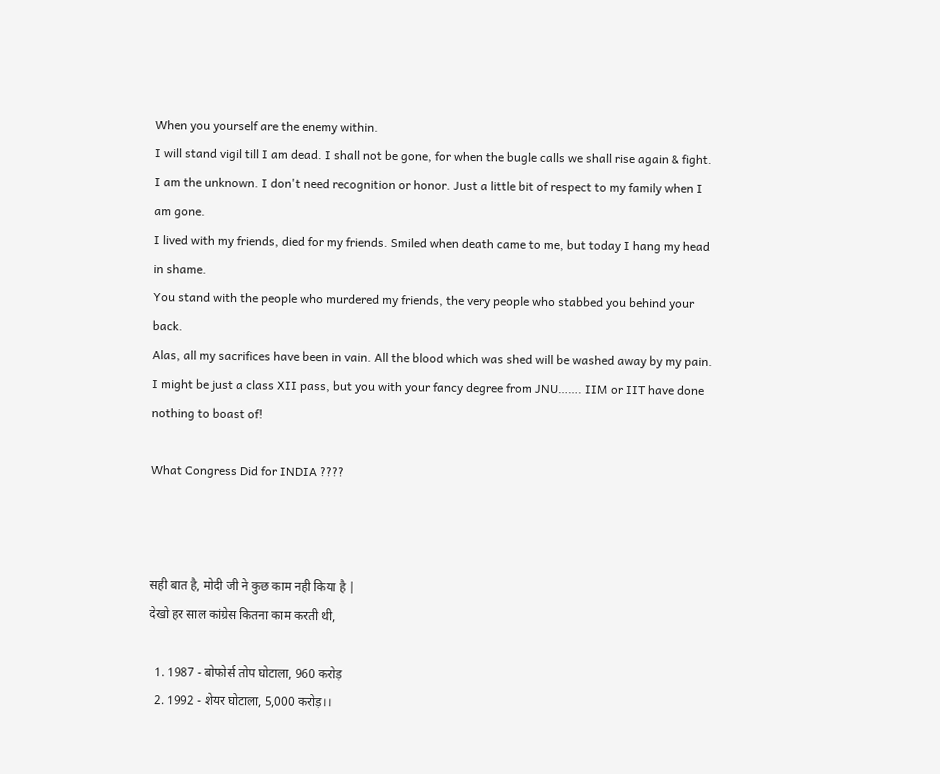When you yourself are the enemy within.
I will stand vigil till I am dead. I shall not be gone, for when the bugle calls we shall rise again & fight.
I am the unknown. I don't need recognition or honor. Just a little bit of respect to my family when I am gone.
I lived with my friends, died for my friends. Smiled when death came to me, but today I hang my head in shame.
You stand with the people who murdered my friends, the very people who stabbed you behind your back.
Alas, all my sacrifices have been in vain. All the blood which was shed will be washed away by my pain.
I might be just a class XII pass, but you with your fancy degree from JNU……. IIM or IIT have done nothing to boast of!

What Congress Did for INDIA ????



सही बात है, मोदी जी ने कुछ काम नही किया है |
देखो हर साल कांग्रेस कितना काम करती थी,

  1. 1987 - बोफोर्स तोप घोटाला, 960 करोड़
  2. 1992 - शेयर घोटाला, 5,000 करोड़।।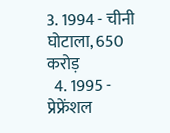3. 1994 - चीनी घोटाला, 650 करोड़
  4. 1995 - प्रेफ्रेंशल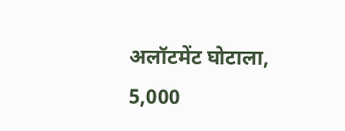अलॉटमेंट घोटाला, 5,000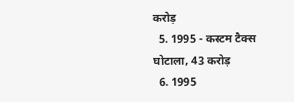करोड़
  5. 1995 - कस्टम टैक्स घोटाला, 43 करोड़
  6. 1995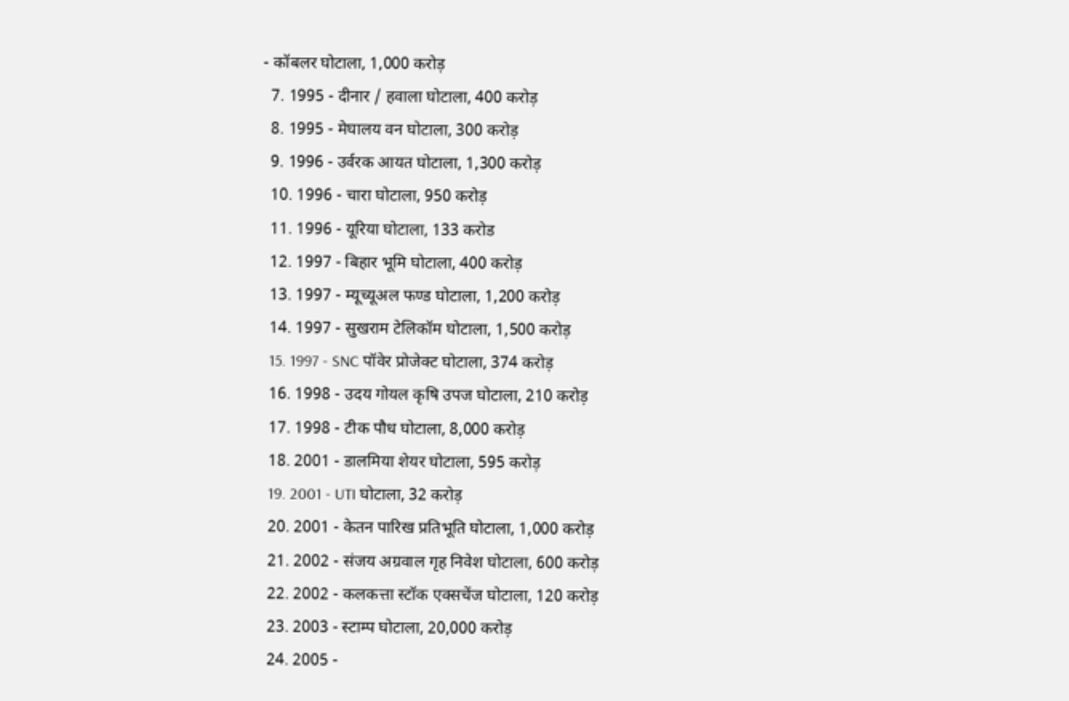- कॉबलर घोटाला, 1,000 करोड़
  7. 1995 - दीनार / हवाला घोटाला, 400 करोड़
  8. 1995 - मेघालय वन घोटाला, 300 करोड़
  9. 1996 - उर्वरक आयत घोटाला, 1,300 करोड़
  10. 1996 - चारा घोटाला, 950 करोड़
  11. 1996 - यूरिया घोटाला, 133 करोड
  12. 1997 - बिहार भूमि घोटाला, 400 करोड़
  13. 1997 - म्यूच्यूअल फण्ड घोटाला, 1,200 करोड़
  14. 1997 - सुखराम टेलिकॉम घोटाला, 1,500 करोड़
  15. 1997 - SNC पॉवेर प्रोजेक्ट घोटाला, 374 करोड़
  16. 1998 - उदय गोयल कृषि उपज घोटाला, 210 करोड़
  17. 1998 - टीक पौध घोटाला, 8,000 करोड़
  18. 2001 - डालमिया शेयर घोटाला, 595 करोड़
  19. 2001 - UTI घोटाला, 32 करोड़
  20. 2001 - केतन पारिख प्रतिभूति घोटाला, 1,000 करोड़
  21. 2002 - संजय अग्रवाल गृह निवेश घोटाला, 600 करोड़
  22. 2002 - कलकत्ता स्टॉक एक्सचेंज घोटाला, 120 करोड़
  23. 2003 - स्टाम्प घोटाला, 20,000 करोड़
  24. 2005 -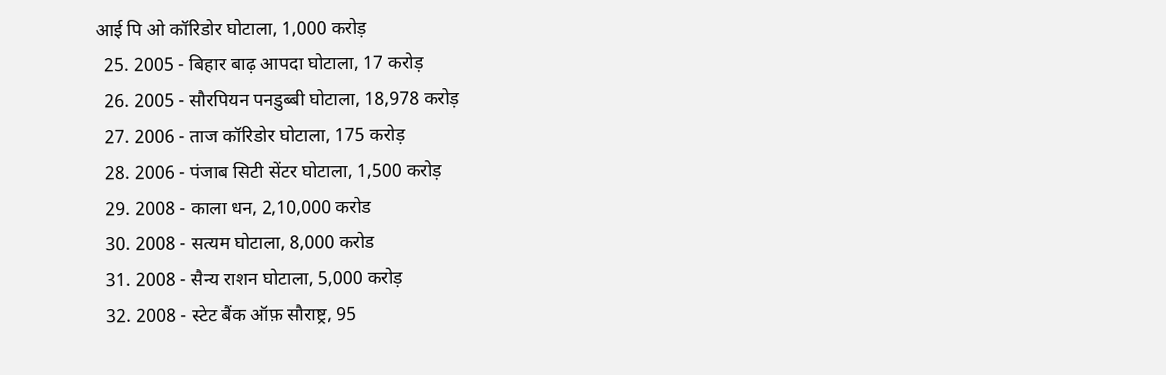आई पि ओ कॉरिडोर घोटाला, 1,000 करोड़
  25. 2005 - बिहार बाढ़ आपदा घोटाला, 17 करोड़
  26. 2005 - सौरपियन पनडुब्बी घोटाला, 18,978 करोड़
  27. 2006 - ताज कॉरिडोर घोटाला, 175 करोड़
  28. 2006 - पंजाब सिटी सेंटर घोटाला, 1,500 करोड़
  29. 2008 - काला धन, 2,10,000 करोड
  30. 2008 - सत्यम घोटाला, 8,000 करोड
  31. 2008 - सैन्य राशन घोटाला, 5,000 करोड़
  32. 2008 - स्टेट बैंक ऑफ़ सौराष्ट्र, 95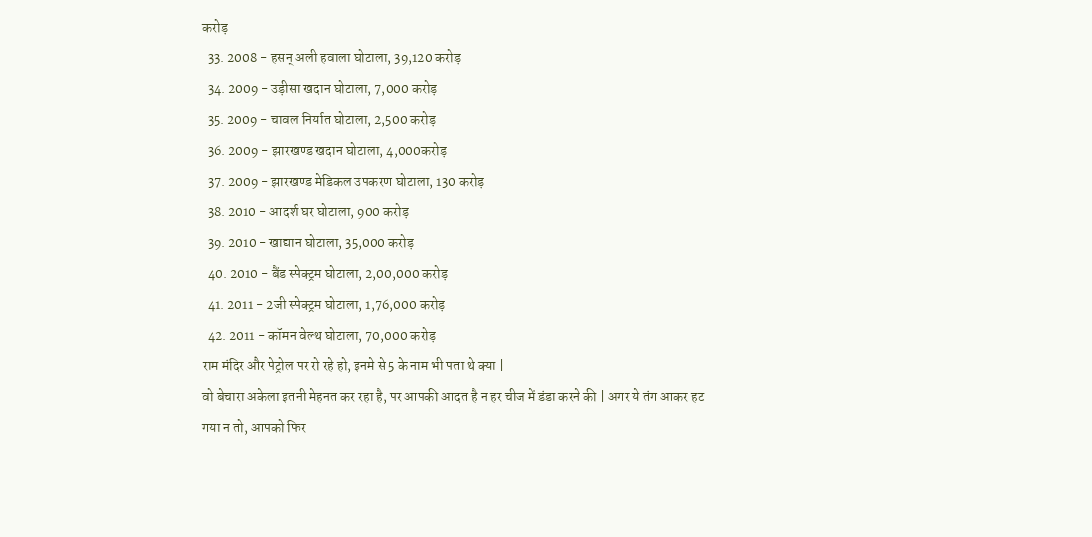करोड़
  33. 2008 - हसन् अली हवाला घोटाला, 39,120 करोड़
  34. 2009 - उड़ीसा खदान घोटाला, 7,000 करोड़
  35. 2009 - चावल निर्यात घोटाला, 2,500 करोड़
  36. 2009 - झारखण्ड खदान घोटाला, 4,000करोड़
  37. 2009 - झारखण्ड मेडिकल उपकरण घोटाला, 130 करोड़
  38. 2010 - आदर्श घर घोटाला, 900 करोड़
  39. 2010 - खाद्यान घोटाला, 35,000 करोड़
  40. 2010 - बैंड स्पेक्ट्रम घोटाला, 2,00,000 करोड़
  41. 2011 - 2जी स्पेक्ट्रम घोटाला, 1,76,000 करोड़
  42. 2011 - कॉमन वेल्थ घोटाला, 70,000 करोड़
राम मंदिर और पेट्रोल पर रो रहे हो, इनमे से 5 के नाम भी पता थे क्या |
वो बेचारा अकेला इतनी मेहनत कर रहा है, पर आपकी आदत है न हर चीज में डंडा करने की | अगर ये तंग आकर हट गया न तो, आपको फिर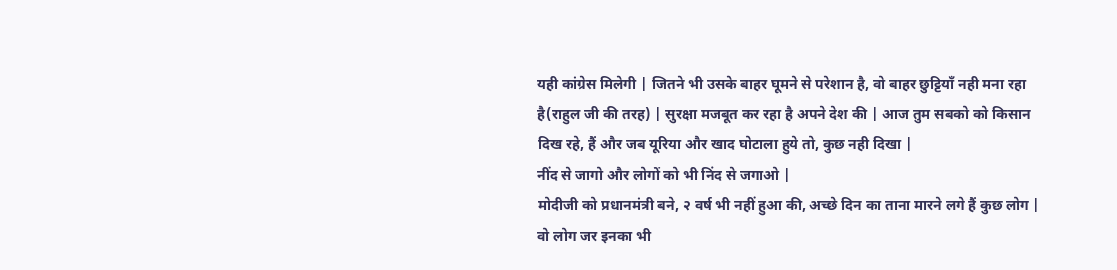यही कांग्रेस मिलेगी | जितने भी उसके बाहर घूमने से परेशान है, वो बाहर छुट्टियाँ नही मना रहा है(राहुल जी की तरह) | सुरक्षा मजबूत कर रहा है अपने देश की | आज तुम सबको को किसान दिख रहे, हैं और जब यूरिया और खाद घोटाला हुये तो, कुछ नही दिखा |
नींद से जागो और लोगों को भी निंद से जगाओ |
मोदीजी को प्रधानमंत्री बने, २ वर्ष भी नहीं हुआ की, अच्छे दिन का ताना मारने लगे हैं कुछ लोग | वो लोग जर इनका भी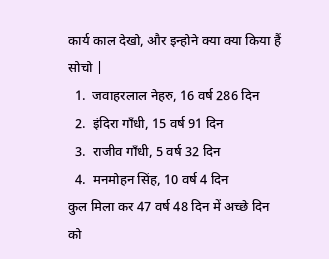कार्य काल देखो, और इन्होने क्या क्या किया हैं सोचो |
  1.  जवाहरलाल नेहरु, 16 वर्ष 286 दिन
  2.  इंदिरा गाँधी, 15 वर्ष 91 दिन
  3.  राजीव गाँधी, 5 वर्ष 32 दिन
  4.  मनमोहन सिंह, 10 वर्ष 4 दिन
कुल मिला कर 47 वर्ष 48 दिन में अच्छे दिन को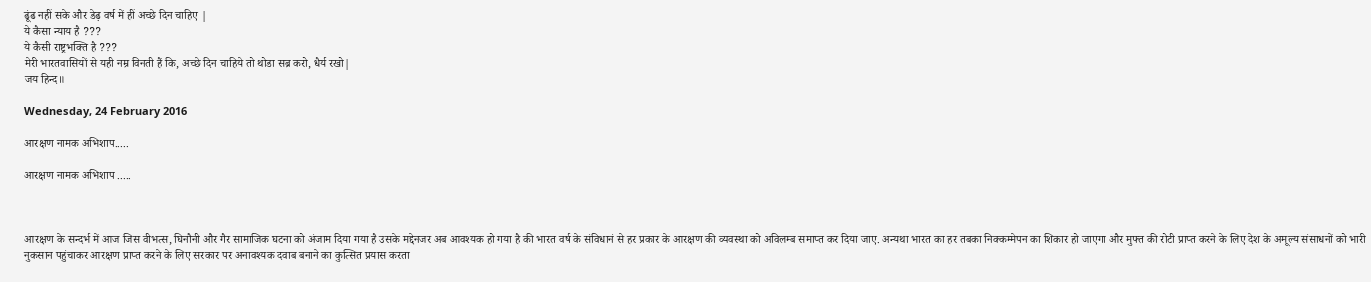ढूंढ नहीं सके और डेढ़ वर्ष में हीं अच्छे दिन चाहिए |
ये कैसा न्याय है ???
ये कैसी राष्ट्रभक्ति है ???
मेरी भारतवासियों से यही नम्र विनती हैं कि, अच्छे दिन चाहिये तो थोडा सब्र करो, धैर्य रखो|
जय हिन्द॥

Wednesday, 24 February 2016

आरक्षण नामक अभिशाप.....

आरक्षण नामक अभिशाप .....



आरक्षण के सन्दर्भ में आज जिस वीभत्स, घिनौनी और गैर सामाजिक घटना को अंजाम दिया गया है उसके मद्देनजर अब आवश्यक हो गया है की भारत वर्ष के संविधानं से हर प्रकार के आरक्षण की व्यवस्था को अविलम्ब समाप्त कर दिया जाए. अन्यथा भारत का हर तबका निक्कम्मेपन का शिकार हो जाएगा और मुफ्त की रोटी प्राप्त करने के लिए देश के अमूल्य संसाधनों को भारी नुकसान पहुंचाकर आरक्षण प्राप्त करने के लिए सरकार पर अनावश्यक दवाब बनाने का कुत्सित प्रयास करता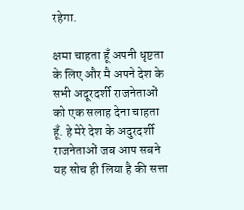रहेगा.

क्षमा चाहता हूँ अपनी धृष्टता के लिए और मै अपने देश के सभी अदूरदर्शी राजनेताओं को एक सलाह देना चाहता हूँ. हे मेरे देश के अदुरदर्शी राजनेताओं जब आप सबने यह सोच ही लिया है की सत्ता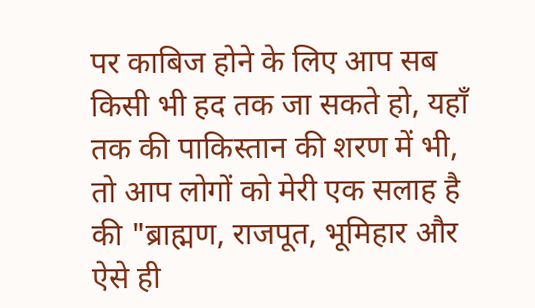पर काबिज होने के लिए आप सब किसी भी हद तक जा सकते हो, यहाँ तक की पाकिस्तान की शरण में भी, तो आप लोगों को मेरी एक सलाह है की "ब्राह्मण, राजपूत, भूमिहार और ऐसे ही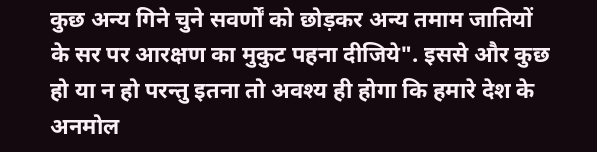कुछ अन्य गिने चुने सवर्णों को छोड़कर अन्य तमाम जातियों के सर पर आरक्षण का मुकुट पहना दीजिये". इससे और कुछ हो या न हो परन्तु इतना तो अवश्य ही होगा कि हमारे देश के अनमोल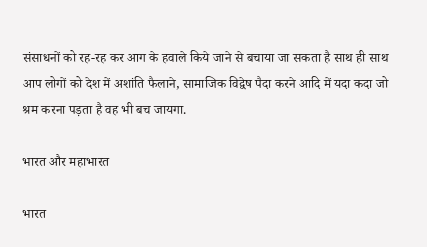संसाधनों को रह-रह कर आग के हवाले किये जाने से बचाया जा सकता है साथ ही साथ आप लोगों को देश में अशांति फैलाने, सामाजिक विद्वेष पैदा करने आदि में यदा कदा जो श्रम करना पड़ता है वह भी बच जायगा.

भारत और महाभारत

भारत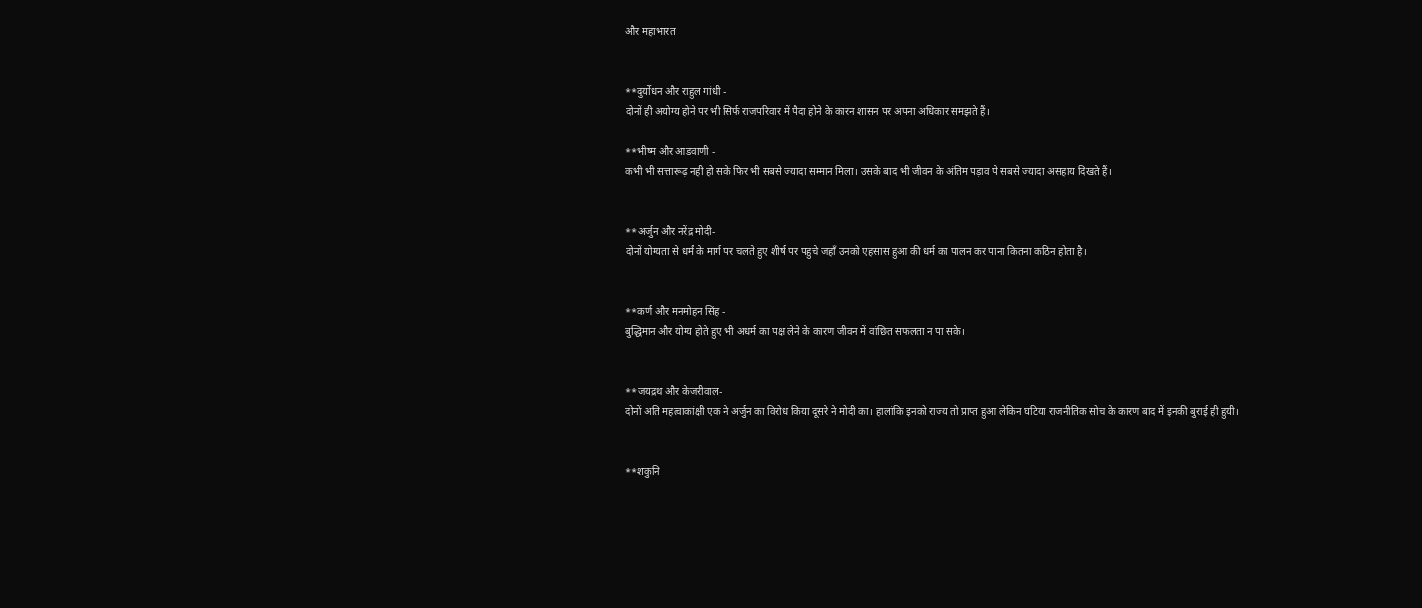और महाभारत


**दुर्योधन और राहुल गांधी -
दोनों ही अयोग्य होने पर भी सिर्फ राजपरिवार में पैदा होने के कारन शासन पर अपना अधिकार समझते हैं।

**भीष्म और आडवाणी -
कभी भी सत्तारूढ़ नही हो सके फिर भी सबसे ज्यादा सम्मान मिला। उसके बाद भी जीवन के अंतिम पड़ाव पे सबसे ज्यादा असहाय दिखते हैं।


**अर्जुन और नरेंद्र मोदी-
दोनों योग्यता से धर्मं के मार्ग पर चलते हुए शीर्ष पर पहुचे जहाँ उनको एहसास हुआ की धर्म का पालन कर पाना कितना कठिन होता है।


**कर्ण और मनमोहन सिंह -
बुद्धिमान और योग्य होते हुए भी अधर्म का पक्ष लेने के कारण जीवन में वांछित सफलता न पा सके।


**जयद्रथ और केजरीवाल-
दोनों अति महत्वाकांक्षी एक ने अर्जुन का विरोध किया दूसरे ने मोदी का। हालांकि इनको राज्य तो प्राप्त हुआ लेकिन घटिया राजनीतिक सोच के कारण बाद में इनकी बुराई ही हुयी।


**शकुनि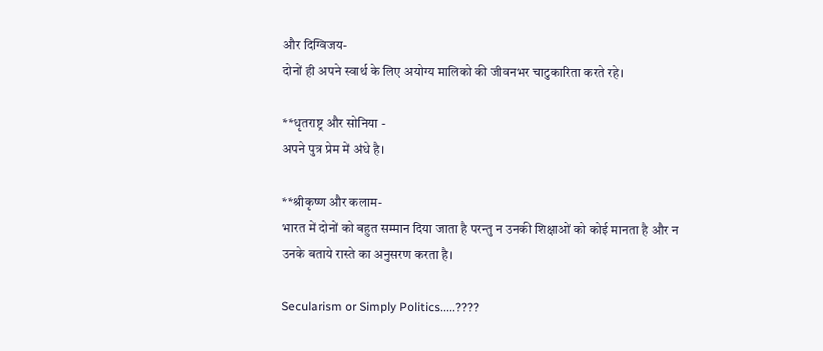और दिग्विजय-
दोनों ही अपने स्वार्थ के लिए अयोग्य मालिको की जीवनभर चाटुकारिता करते रहे।

**धृतराष्ट्र और सोनिया -
अपने पुत्र प्रेम में अंधे है।

**श्रीकृष्ण और कलाम-
भारत में दोनों को बहुत सम्मान दिया जाता है परन्तु न उनकी शिक्षाओं को कोई मानता है और न उनके बताये रास्ते का अनुसरण करता है।

Secularism or Simply Politics.....????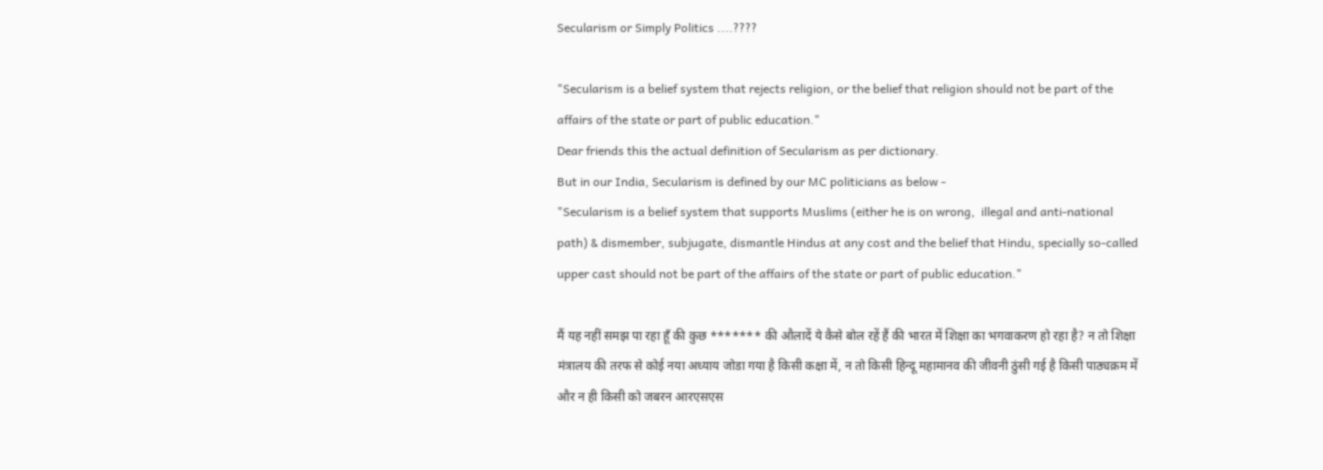Secularism or Simply Politics ....????

"Secularism is a belief system that rejects religion, or the belief that religion should not be part of the affairs of the state or part of public education."
Dear friends this the actual definition of Secularism as per dictionary.
But in our India, Secularism is defined by our MC politicians as below -
"Secularism is a belief system that supports Muslims (either he is on wrong,  illegal and anti-national path) & dismember, subjugate, dismantle Hindus at any cost and the belief that Hindu, specially so-called upper cast should not be part of the affairs of the state or part of public education."

मैं यह नहीं समझ पा रहा हूँ की कुछ ******* की औलादें ये कैसे बोल रहें हैं की भारत में शिक्षा का भगवाकरण हो रहा है? न तो शिक्षा मंत्रालय की तरफ से कोई नया अध्याय जोडा गया है किसी कक्षा में, न तो किसी हिन्दू महामानव की जीवनी ठुंसी गई है किसी पाठ्यक्रम में और न ही किसी को जबरन आरएसएस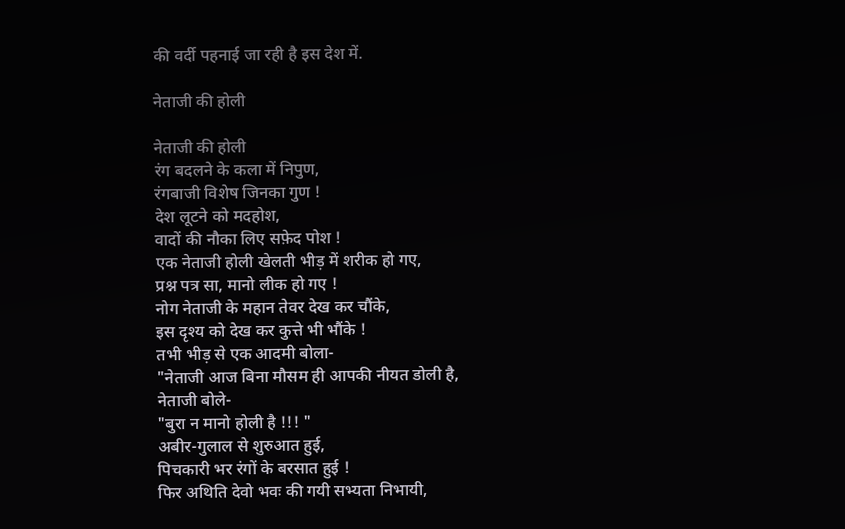की वर्दी पहनाई जा रही है इस देश में.

नेताजी की होली

नेताजी की होली
रंग बदलने के कला में निपुण,
रंगबाजी विशेष जिनका गुण !
देश लूटने को मदहोश,
वादों की नौका लिए सफ़ेद पोश !
एक नेताजी होली खेलती भीड़ में शरीक हो गए,
प्रश्न पत्र सा, मानो लीक हो गए !
नोग नेताजी के महान तेवर देख कर चौंके,
इस दृश्य को देख कर कुत्ते भी भौंके !
तभी भीड़ से एक आदमी बोला-
"नेताजी आज बिना मौसम ही आपकी नीयत डोली है,
नेताजी बोले-
"बुरा न मानो होली है !!! "
अबीर-गुलाल से शुरुआत हुई,
पिचकारी भर रंगों के बरसात हुई !
फिर अथिति देवो भवः की गयी सभ्यता निभायी,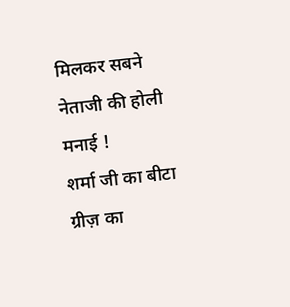मिलकर सबने नेताजी की होली मनाई !
शर्मा जी का बीटा ग्रीज़ का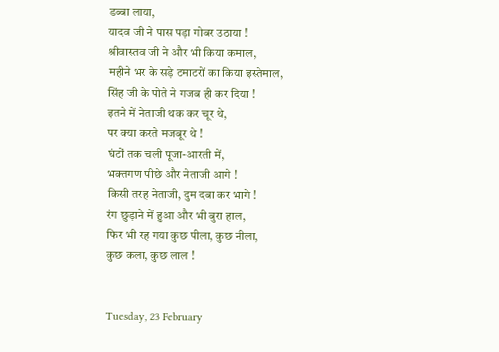डब्बा लाया,
यादव जी ने पास पड़ा गोबर उठाया !
श्रीवास्तव जी ने और भी किया कमाल,
महीने भर के सड़े टमाटरों का किया इस्तेमाल,
सिंह जी के पोते ने गजब ही कर दिया !
इतने में नेताजी थक कर चूर थे,
पर क्या करते मजबूर थे !
घंटों तक चली पूजा-आरती में,
भक्तगण पीछे और नेताजी आगे !
किसी तरह नेताजी, दुम दबा कर भागे !
रंग छुड़ाने में हुआ और भी बुरा हाल,
फिर भी रह गया कुछ पीला, कुछ नीला,
कुछ कला, कुछ लाल !


Tuesday, 23 February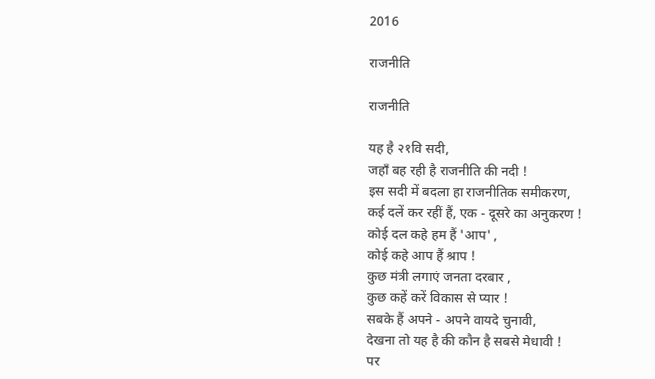2016

राजनीति

राजनीति

यह है २१वि सदी,
जहाँ बह रही है राजनीति की नदी !
इस सदी में बदला हा राजनीतिक समीकरण,
कई दलें कर रहीं हैं, एक - दूसरे का अनुकरण !
कोई दल कहे हम हैं 'आप' ,
कोई कहे आप हैं श्राप !
कुछ मंत्री लगाएं जनता दरबार ,
कुछ कहें करें विकास से प्यार !
सबके हैं अपने - अपने वायदे चुनावी,
देखना तो यह है की कौन है सबसे मेधावी !
पर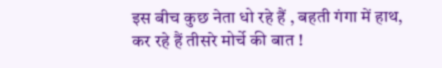इस बीच कुछ नेता धो रहे हैं , बहती गंगा में हाथ,
कर रहे हैं तीसरे मोर्चे की बात !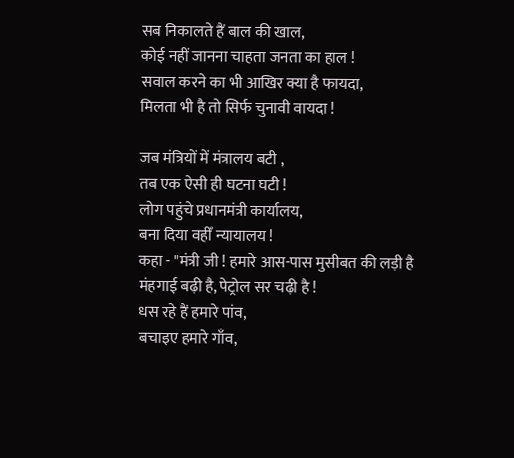सब निकालते हैं बाल की खाल,
कोई नहीं जानना चाहता जनता का हाल !
सवाल करने का भी आखिर क्या है फायदा,
मिलता भी है तो सिर्फ चुनावी वायदा !

जब मंत्रियों में मंत्रालय बटी ,
तब एक ऐसी ही घटना घटी !
लोग पहुंचे प्रधानमंत्री कार्यालय,
बना दिया वहीँ न्यायालय !
कहा - "मंत्री जी ! हमारे आस-पास मुसीबत की लड़ी है
मंहगाई बढ़ी है, पेट्रोल सर चढ़ी है !
धस रहे हैं हमारे पांव,
बचाइए हमारे गाँव,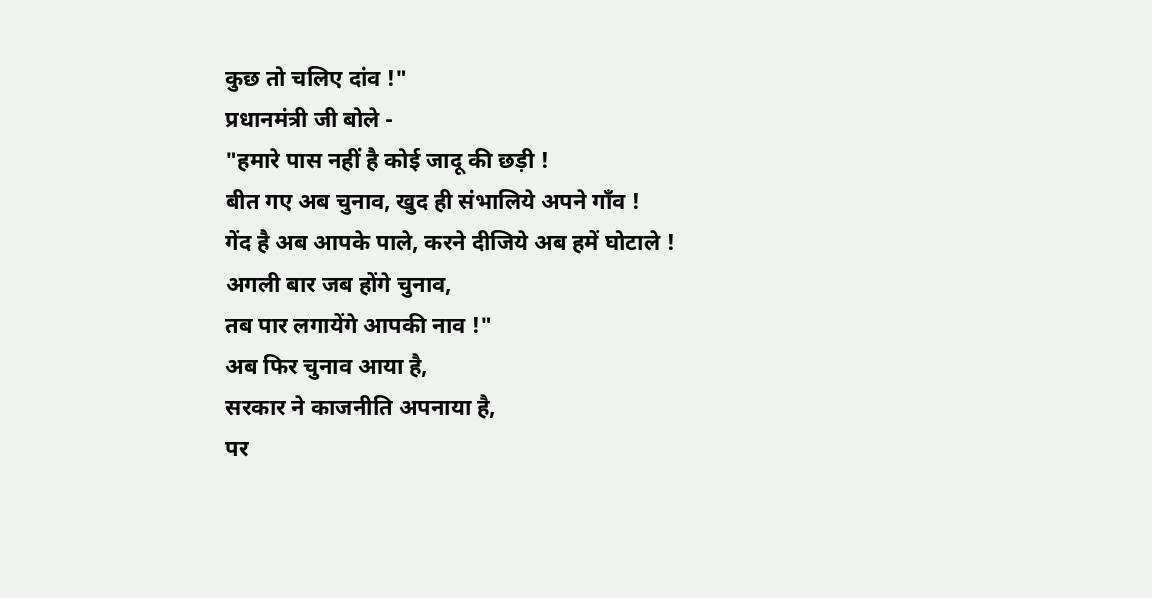कुछ तो चलिए दांव !"
प्रधानमंत्री जी बोले -
"हमारे पास नहीं है कोई जादू की छड़ी !
बीत गए अब चुनाव, खुद ही संभालिये अपने गाँव !
गेंद है अब आपके पाले, करने दीजिये अब हमें घोटाले !
अगली बार जब होंगे चुनाव,
तब पार लगायेंगे आपकी नाव !"
अब फिर चुनाव आया है,
सरकार ने काजनीति अपनाया है,
पर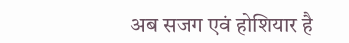अब सजग एवं होशियार है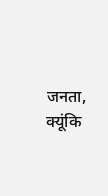जनता,
क्यूंकि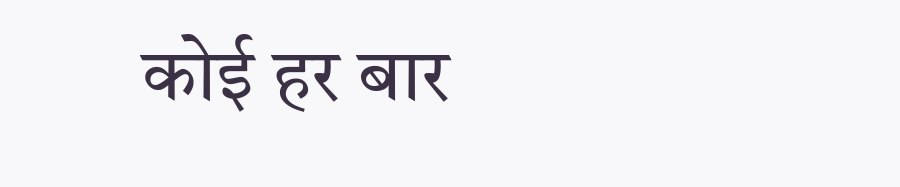कोई हर बार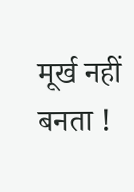मूर्ख नहीं बनता !